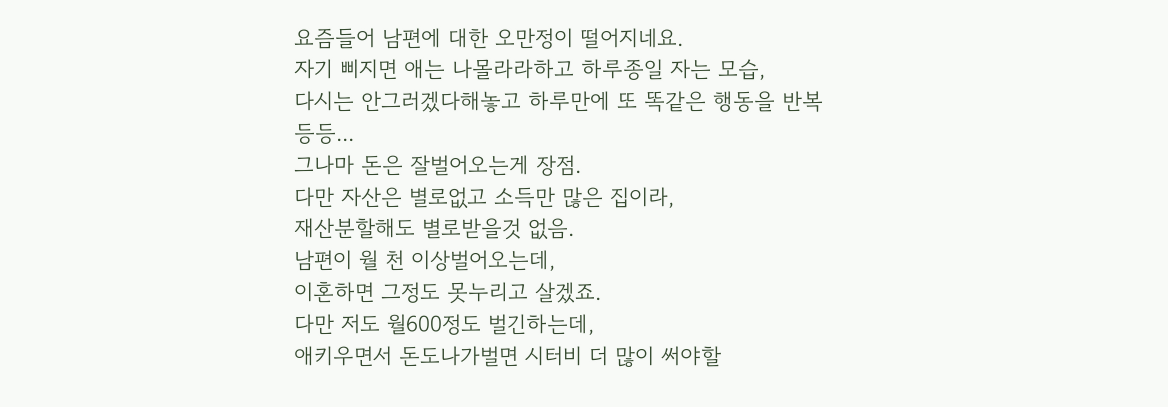요즘들어 남편에 대한 오만정이 떨어지네요.
자기 삐지면 애는 나몰라라하고 하루종일 자는 모습,
다시는 안그러겠다해놓고 하루만에 또 똑같은 행동을 반복
등등...
그나마 돈은 잘벌어오는게 장점.
다만 자산은 별로없고 소득만 많은 집이라,
재산분할해도 별로받을것 없음.
남편이 월 천 이상벌어오는데,
이혼하면 그정도 못누리고 살겠죠.
다만 저도 월600정도 벌긴하는데,
애키우면서 돈도나가벌면 시터비 더 많이 써야할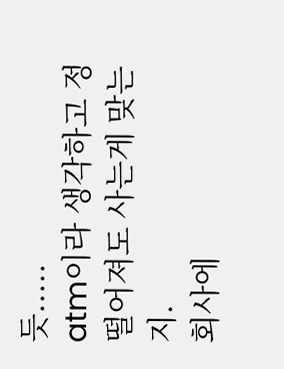듯.....
atm이라 생각하고 정떨어져도 사는게 맞는지.
회사에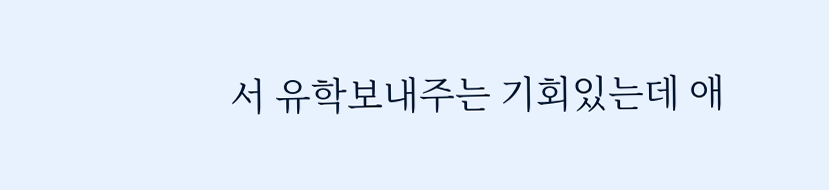서 유학보내주는 기회있는데 애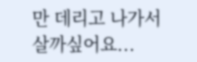만 데리고 나가서
살까싶어요...